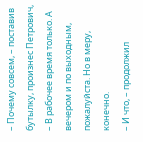– Почему совсем, – поставив бутылку, произнес Петрович, – В рабочее время только. А вечером и по выходным, пожалуйста. Но в меру, конечно.
– И что, – продолжил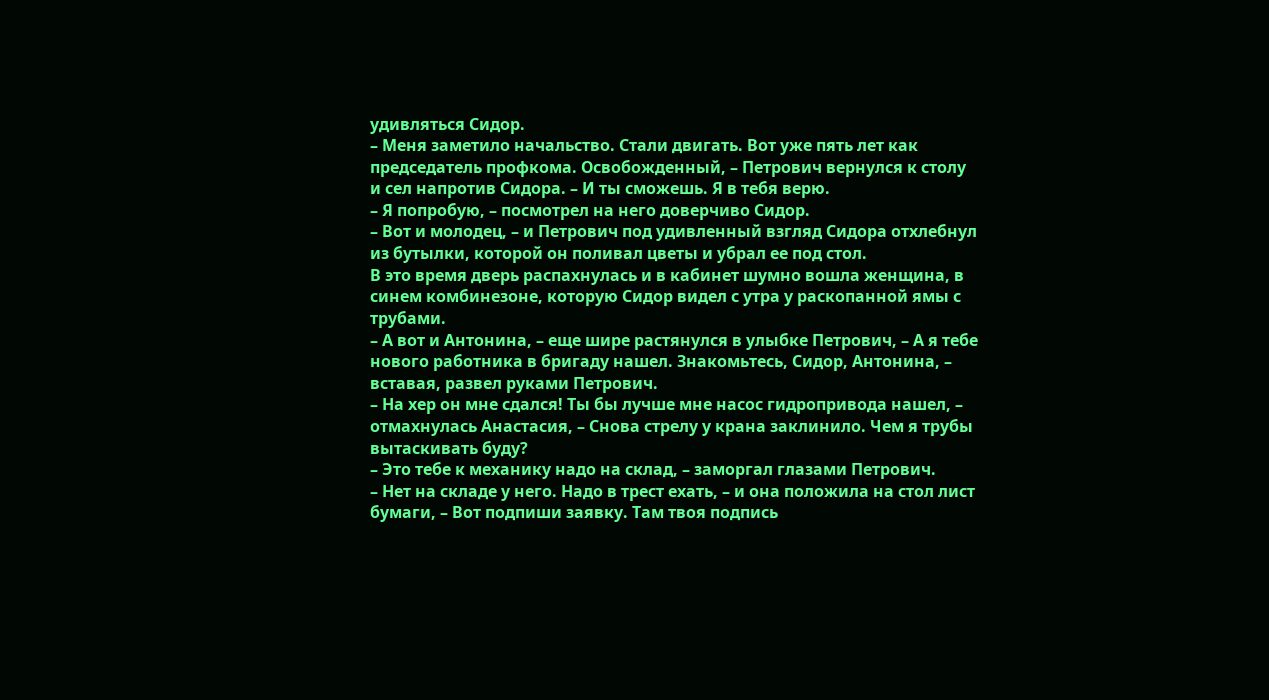удивляться Сидор.
– Меня заметило начальство. Стали двигать. Вот уже пять лет как председатель профкома. Освобожденный, – Петрович вернулся к столу и сел напротив Сидора. – И ты сможешь. Я в тебя верю.
– Я попробую, – посмотрел на него доверчиво Сидор.
– Вот и молодец, – и Петрович под удивленный взгляд Сидора отхлебнул из бутылки, которой он поливал цветы и убрал ее под стол.
В это время дверь распахнулась и в кабинет шумно вошла женщина, в синем комбинезоне, которую Сидор видел с утра у раскопанной ямы с трубами.
– А вот и Антонина, – еще шире растянулся в улыбке Петрович, – А я тебе нового работника в бригаду нашел. Знакомьтесь, Сидор, Антонина, – вставая, развел руками Петрович.
– На хер он мне сдался! Ты бы лучше мне насос гидропривода нашел, – отмахнулась Анастасия, – Снова стрелу у крана заклинило. Чем я трубы вытаскивать буду?
– Это тебе к механику надо на склад, – заморгал глазами Петрович.
– Нет на складе у него. Надо в трест ехать, – и она положила на стол лист бумаги, – Вот подпиши заявку. Там твоя подпись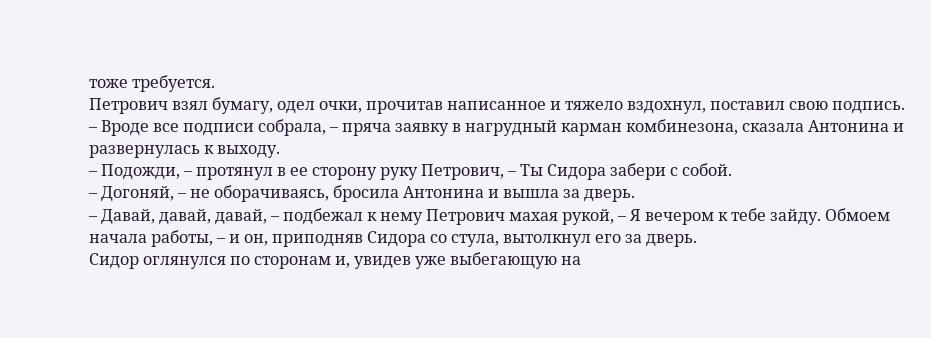тоже требуется.
Петрович взял бумагу, одел очки, прочитав написанное и тяжело вздохнул, поставил свою подпись.
– Вроде все подписи собрала, – пряча заявку в нагрудный карман комбинезона, сказала Антонина и развернулась к выходу.
– Подожди, – протянул в ее сторону руку Петрович, – Ты Сидора забери с собой.
– Догоняй, – не оборачиваясь, бросила Антонина и вышла за дверь.
– Давай, давай, давай, – подбежал к нему Петрович махая рукой, – Я вечером к тебе зайду. Обмоем начала работы, – и он, приподняв Сидора со стула, вытолкнул его за дверь.
Сидор оглянулся по сторонам и, увидев уже выбегающую на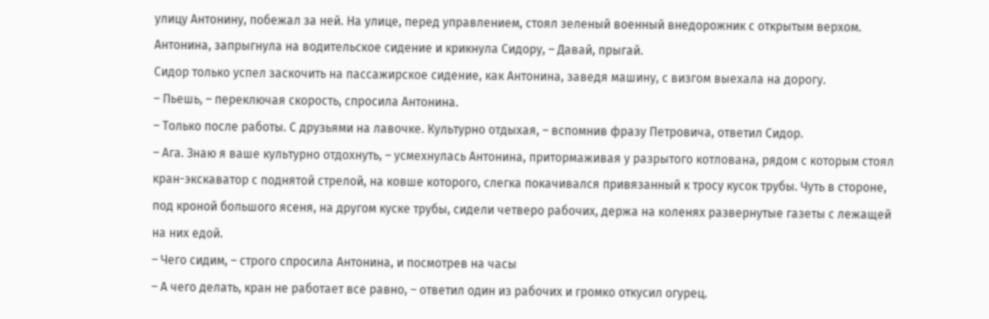улицу Антонину, побежал за ней. На улице, перед управлением, стоял зеленый военный внедорожник с открытым верхом. Антонина, запрыгнула на водительское сидение и крикнула Сидору, – Давай, прыгай.
Сидор только успел заскочить на пассажирское сидение, как Антонина, заведя машину, с визгом выехала на дорогу.
– Пьешь, – переключая скорость, спросила Антонина.
– Только после работы. С друзьями на лавочке. Культурно отдыхая, – вспомнив фразу Петровича, ответил Сидор.
– Ага. Знаю я ваше культурно отдохнуть, – усмехнулась Антонина, притормаживая у разрытого котлована, рядом с которым стоял кран-экскаватор с поднятой стрелой, на ковше которого, слегка покачивался привязанный к тросу кусок трубы. Чуть в стороне, под кроной большого ясеня, на другом куске трубы, сидели четверо рабочих, держа на коленях развернутые газеты с лежащей на них едой.
– Чего сидим, – строго спросила Антонина, и посмотрев на часы
– А чего делать, кран не работает все равно, – ответил один из рабочих и громко откусил огурец.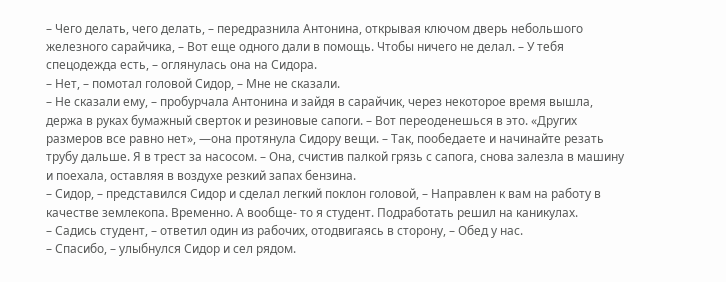– Чего делать, чего делать, – передразнила Антонина, открывая ключом дверь небольшого железного сарайчика, – Вот еще одного дали в помощь. Чтобы ничего не делал. – У тебя спецодежда есть, – оглянулась она на Сидора.
– Нет, – помотал головой Сидор, – Мне не сказали.
– Не сказали ему, – пробурчала Антонина и зайдя в сарайчик, через некоторое время вышла, держа в руках бумажный сверток и резиновые сапоги. – Вот переоденешься в это. «Других размеров все равно нет», —она протянула Сидору вещи. – Так, пообедаете и начинайте резать трубу дальше. Я в трест за насосом. – Она, счистив палкой грязь с сапога, снова залезла в машину и поехала, оставляя в воздухе резкий запах бензина.
– Сидор, – представился Сидор и сделал легкий поклон головой, – Направлен к вам на работу в качестве землекопа. Временно. А вообще- то я студент. Подработать решил на каникулах.
– Садись студент, – ответил один из рабочих, отодвигаясь в сторону, – Обед у нас.
– Спасибо, – улыбнулся Сидор и сел рядом.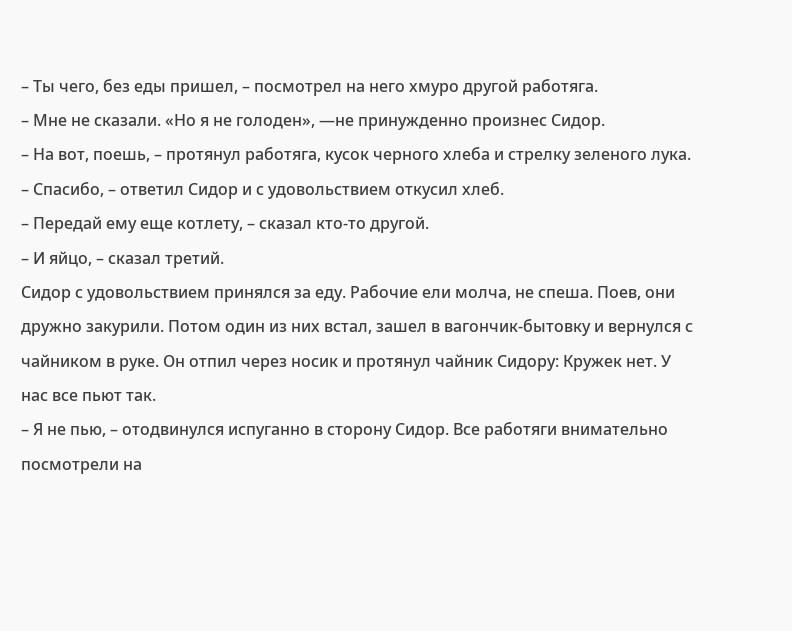– Ты чего, без еды пришел, – посмотрел на него хмуро другой работяга.
– Мне не сказали. «Но я не голоден», —не принужденно произнес Сидор.
– На вот, поешь, – протянул работяга, кусок черного хлеба и стрелку зеленого лука.
– Спасибо, – ответил Сидор и с удовольствием откусил хлеб.
– Передай ему еще котлету, – сказал кто-то другой.
– И яйцо, – сказал третий.
Сидор с удовольствием принялся за еду. Рабочие ели молча, не спеша. Поев, они дружно закурили. Потом один из них встал, зашел в вагончик-бытовку и вернулся с чайником в руке. Он отпил через носик и протянул чайник Сидору: Кружек нет. У нас все пьют так.
– Я не пью, – отодвинулся испуганно в сторону Сидор. Все работяги внимательно посмотрели на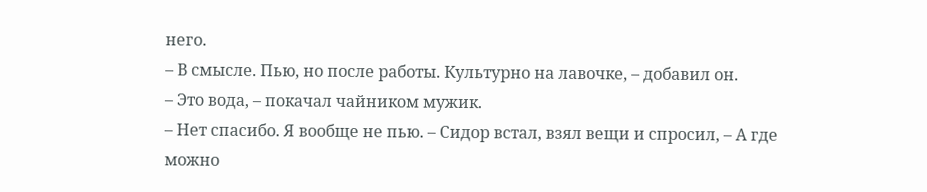него.
– В смысле. Пью, но после работы. Культурно на лавочке, – добавил он.
– Это вода, – покачал чайником мужик.
– Нет спасибо. Я вообще не пью. – Сидор встал, взял вещи и спросил, – А где можно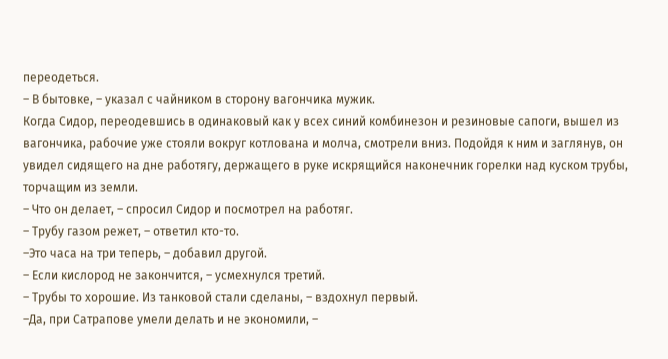переодеться.
– В бытовке, – указал с чайником в сторону вагончика мужик.
Когда Сидор, переодевшись в одинаковый как у всех синий комбинезон и резиновые сапоги, вышел из вагончика, рабочие уже стояли вокруг котлована и молча, смотрели вниз. Подойдя к ним и заглянув, он увидел сидящего на дне работягу, держащего в руке искрящийся наконечник горелки над куском трубы, торчащим из земли.
– Что он делает, – спросил Сидор и посмотрел на работяг.
– Трубу газом режет, – ответил кто-то.
–Это часа на три теперь, – добавил другой.
– Если кислород не закончится, – усмехнулся третий.
– Трубы то хорошие. Из танковой стали сделаны, – вздохнул первый.
–Да, при Сатрапове умели делать и не экономили, –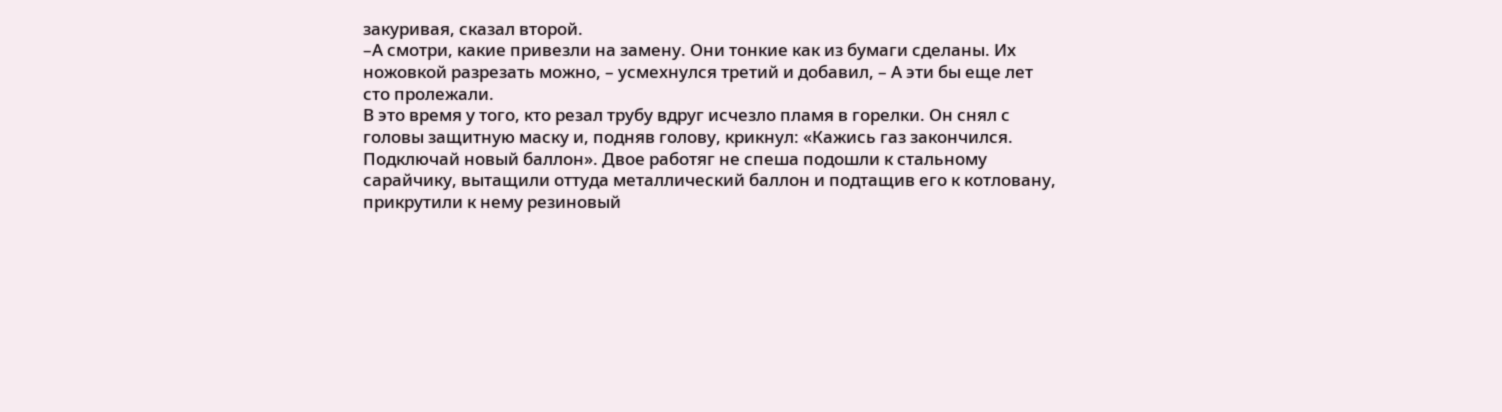закуривая, сказал второй.
–А смотри, какие привезли на замену. Они тонкие как из бумаги сделаны. Их ножовкой разрезать можно, – усмехнулся третий и добавил, – А эти бы еще лет сто пролежали.
В это время у того, кто резал трубу вдруг исчезло пламя в горелки. Он снял с головы защитную маску и, подняв голову, крикнул: «Кажись газ закончился. Подключай новый баллон». Двое работяг не спеша подошли к стальному сарайчику, вытащили оттуда металлический баллон и подтащив его к котловану, прикрутили к нему резиновый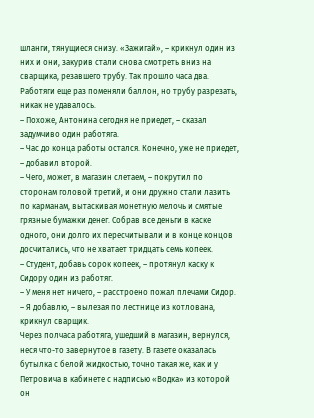шланги, тянущиеся снизу. «Зажигай», – крикнул один из них и они, закурив стали снова смотреть вниз на сварщика, резавшего трубу. Так прошло часа два. Работяги еще раз поменяли баллон, но трубу разрезать, никак не удавалось.
– Похоже, Антонина сегодня не приедет, – сказал задумчиво один работяга.
– Час до конца работы остался. Конечно, уже не приедет, – добавил второй.
– Чего, может, в магазин слетаем, – покрутил по сторонам головой третий, и они дружно стали лазить по карманам, вытаскивая монетную мелочь и смятые грязные бумажки денег. Собрав все деньги в каске одного, они долго их пересчитывали и в конце концов досчитались, что не хватает тридцать семь копеек.
– Студент, добавь сорок копеек, – протянул каску к Сидору один из работяг.
– У меня нет ничего, – расстроено пожал плечами Сидор.
– Я добавлю, – вылезая по лестнице из котлована, крикнул сварщик.
Через полчаса работяга, ушедший в магазин, вернулся, неся что-то завернутое в газету. В газете оказалась бутылка с белой жидкостью, точно такая же, как и у Петровича в кабинете с надписью «Водка» из которой он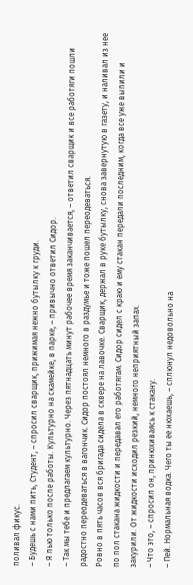поливал фикус.
– Будешь с нами пить, Студент, – спросил сварщик, прижимая нежно бутылку к груди.
– Я пью только после работы. Культурно на скамейке, в парке, – привычно ответил Сидор.
– Так мы тебе и предлагаем культурно. Через пятнадцать минут рабочее время заканчивается, – ответил сварщик и все работяги пошли радостно переодеваться в вагончик. Сидор постоял немного в раздумье и тоже пошел переодеваться.
Ровно в пять часов вся бригада сидела в сквере на лавочке. Сварщик, держал в руке бутылку, снова завернутую в газету, и наливал из нее по пол стакана жидкости и передавал его работягам. Сидор сидел с краю и ему стакан передали последним, когда все уже выпили и закурили. От жидкости исходил резкий, немного неприятный запах.
– Что это, – спросил он, принюхиваясь к стакану.
– Пей. Нормальная водка. Чего ты ее нюхаешь, – сплюнул недовольно на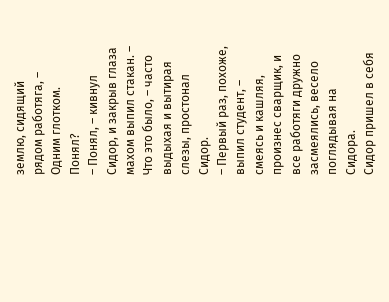землю, сидящий рядом работяга, – Одним глотком. Понял?
– Понял, – кивнул Сидор, и закрыв глаза махом выпил стакан. – Что это было, – часто выдыхая и вытирая слезы, простонал Сидор.
– Первый раз, похоже, выпил студент, – смеясь и кашляя, произнес сварщик, и все работяги дружно засмеялись, весело поглядывая на Сидора.
Сидор пришел в себя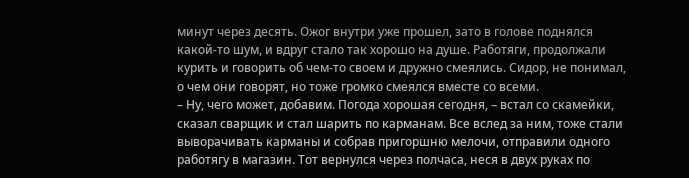минут через десять. Ожог внутри уже прошел, зато в голове поднялся какой-то шум, и вдруг стало так хорошо на душе. Работяги, продолжали курить и говорить об чем-то своем и дружно смеялись. Сидор, не понимал, о чем они говорят, но тоже громко смеялся вместе со всеми.
– Ну, чего может, добавим. Погода хорошая сегодня, – встал со скамейки, сказал сварщик и стал шарить по карманам. Все вслед за ним, тоже стали выворачивать карманы и собрав пригоршню мелочи, отправили одного работягу в магазин. Тот вернулся через полчаса, неся в двух руках по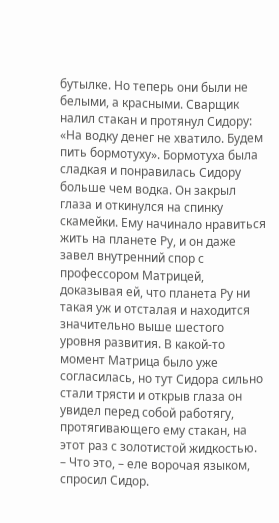бутылке. Но теперь они были не белыми, а красными. Сварщик налил стакан и протянул Сидору: «На водку денег не хватило. Будем пить бормотуху». Бормотуха была сладкая и понравилась Сидору больше чем водка. Он закрыл глаза и откинулся на спинку скамейки. Ему начинало нравиться жить на планете Ру, и он даже завел внутренний спор с профессором Матрицей, доказывая ей, что планета Ру ни такая уж и отсталая и находится значительно выше шестого уровня развития. В какой-то момент Матрица было уже согласилась, но тут Сидора сильно стали трясти и открыв глаза он увидел перед собой работягу, протягивающего ему стакан, на этот раз с золотистой жидкостью.
– Что это, – еле ворочая языком, спросил Сидор.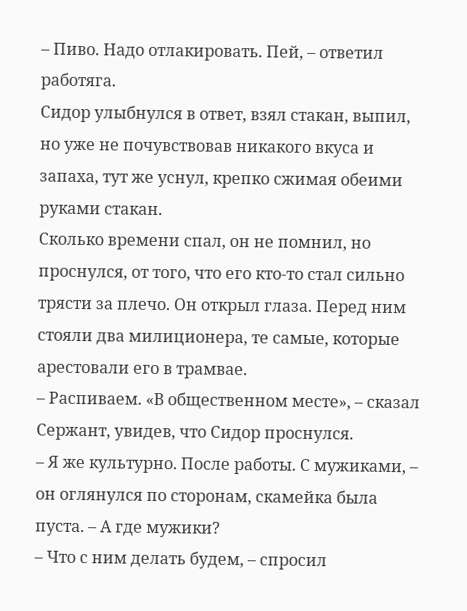– Пиво. Надо отлакировать. Пей, – ответил работяга.
Сидор улыбнулся в ответ, взял стакан, выпил, но уже не почувствовав никакого вкуса и запаха, тут же уснул, крепко сжимая обеими руками стакан.
Сколько времени спал, он не помнил, но проснулся, от того, что его кто-то стал сильно трясти за плечо. Он открыл глаза. Перед ним стояли два милиционера, те самые, которые арестовали его в трамвае.
– Распиваем. «В общественном месте», – сказал Сержант, увидев, что Сидор проснулся.
– Я же культурно. После работы. С мужиками, – он оглянулся по сторонам, скамейка была пуста. – А где мужики?
– Что с ним делать будем, – спросил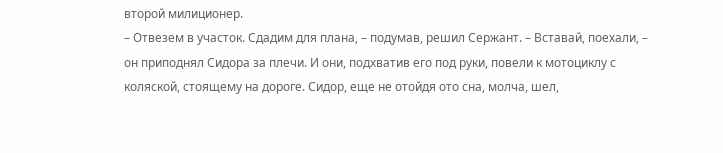второй милиционер.
– Отвезем в участок. Сдадим для плана, – подумав, решил Сержант. – Вставай, поехали, – он приподнял Сидора за плечи. И они, подхватив его под руки, повели к мотоциклу с коляской, стоящему на дороге. Сидор, еще не отойдя ото сна, молча, шел,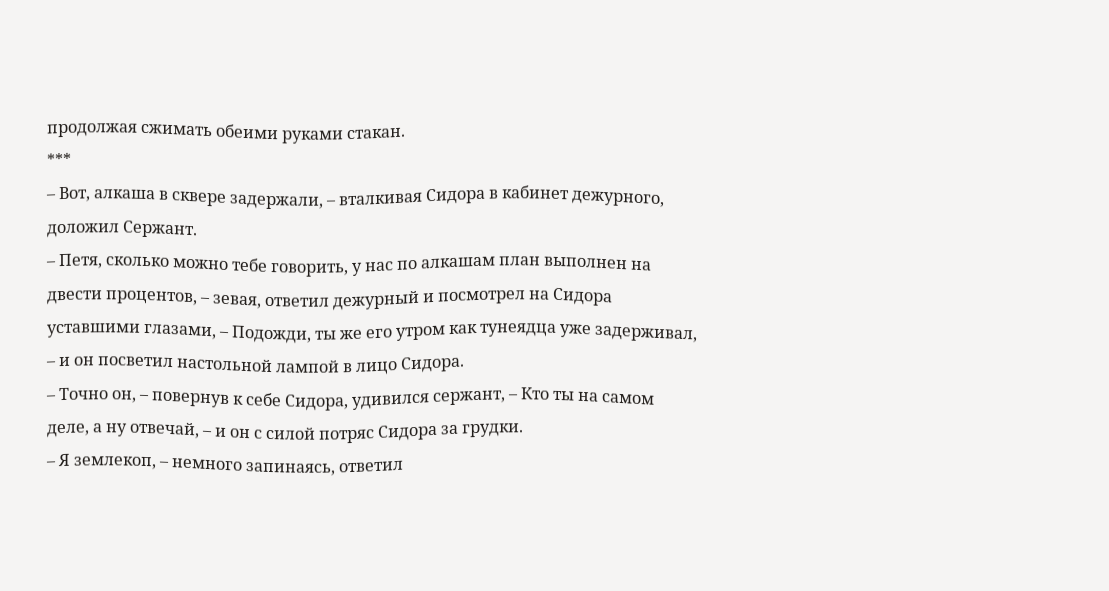продолжая сжимать обеими руками стакан.
***
– Вот, алкаша в сквере задержали, – вталкивая Сидора в кабинет дежурного, доложил Сержант.
– Петя, сколько можно тебе говорить, у нас по алкашам план выполнен на двести процентов, – зевая, ответил дежурный и посмотрел на Сидора уставшими глазами, – Подожди, ты же его утром как тунеядца уже задерживал, – и он посветил настольной лампой в лицо Сидора.
– Точно он, – повернув к себе Сидора, удивился сержант, – Кто ты на самом деле, а ну отвечай, – и он с силой потряс Сидора за грудки.
– Я землекоп, – немного запинаясь, ответил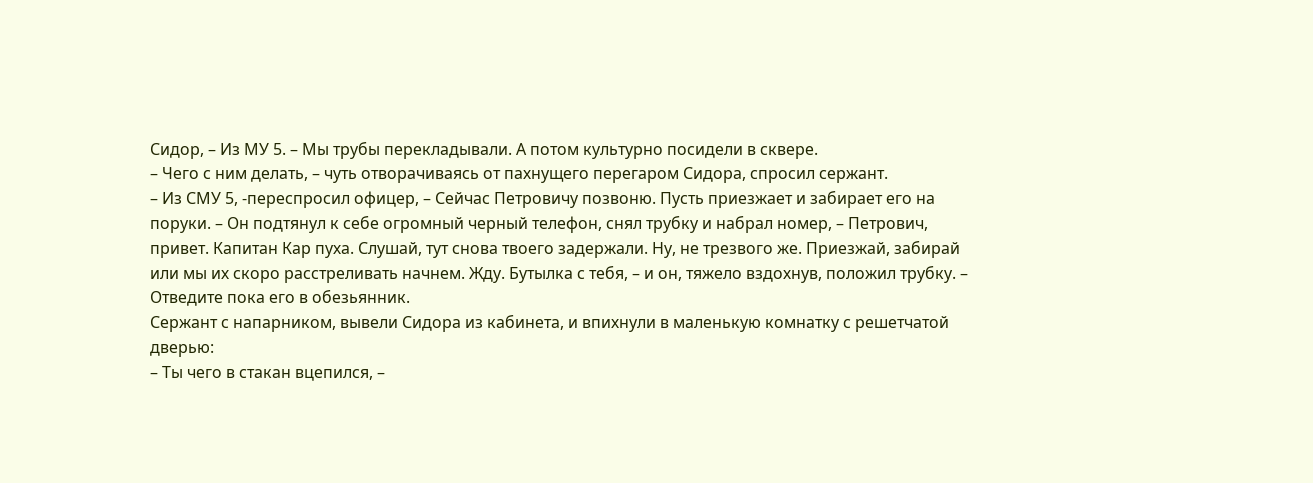Сидор, – Из МУ 5. – Мы трубы перекладывали. А потом культурно посидели в сквере.
– Чего с ним делать, – чуть отворачиваясь от пахнущего перегаром Сидора, спросил сержант.
– Из СМУ 5, -переспросил офицер, – Сейчас Петровичу позвоню. Пусть приезжает и забирает его на поруки. – Он подтянул к себе огромный черный телефон, снял трубку и набрал номер, – Петрович, привет. Капитан Кар пуха. Слушай, тут снова твоего задержали. Ну, не трезвого же. Приезжай, забирай или мы их скоро расстреливать начнем. Жду. Бутылка с тебя, – и он, тяжело вздохнув, положил трубку. – Отведите пока его в обезьянник.
Сержант с напарником, вывели Сидора из кабинета, и впихнули в маленькую комнатку с решетчатой дверью:
– Ты чего в стакан вцепился, –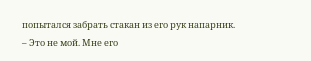попытался забрать стакан из его рук напарник.
– Это не мой. Мне его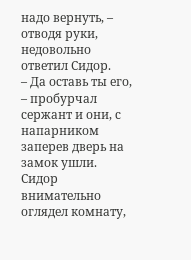надо вернуть, – отводя руки, недовольно ответил Сидор.
– Да оставь ты его, – пробурчал сержант и они, с напарником заперев дверь на замок ушли.
Сидор внимательно оглядел комнату,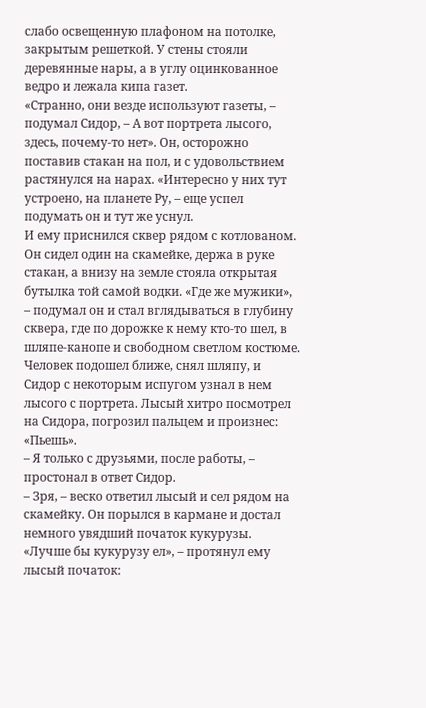слабо освещенную плафоном на потолке, закрытым решеткой. У стены стояли деревянные нары, а в углу оцинкованное ведро и лежала кипа газет.
«Странно, они везде используют газеты, – подумал Сидор, – А вот портрета лысого, здесь, почему-то нет». Он, осторожно поставив стакан на пол, и с удовольствием растянулся на нарах. «Интересно у них тут устроено, на планете Ру, – еще успел подумать он и тут же уснул.
И ему приснился сквер рядом с котлованом. Он сидел один на скамейке, держа в руке стакан, а внизу на земле стояла открытая бутылка той самой водки. «Где же мужики», – подумал он и стал вглядываться в глубину сквера, где по дорожке к нему кто-то шел, в шляпе-канопе и свободном светлом костюме. Человек подошел ближе, снял шляпу, и Сидор с некоторым испугом узнал в нем лысого с портрета. Лысый хитро посмотрел на Сидора, погрозил пальцем и произнес: «Пьешь».
– Я только с друзьями, после работы, – простонал в ответ Сидор.
– Зря, – веско ответил лысый и сел рядом на скамейку. Он порылся в кармане и достал немного увядший початок кукурузы. «Лучше бы кукурузу ел», – протянул ему лысый початок: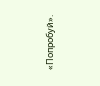«Попробуй».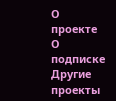О проекте
О подписке
Другие проекты